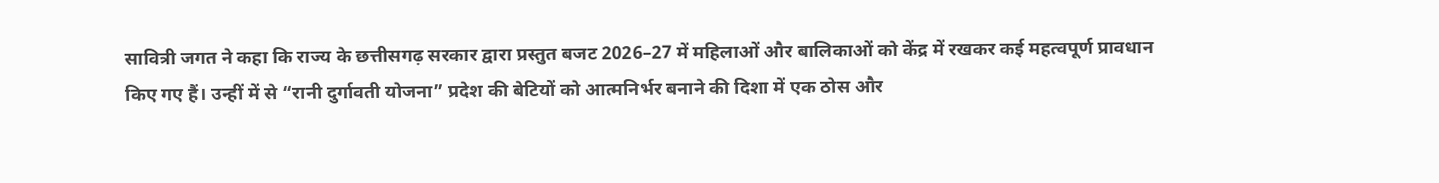सावित्री जगत ने कहा कि राज्य के छत्तीसगढ़ सरकार द्वारा प्रस्तुत बजट 2026–27 में महिलाओं और बालिकाओं को केंद्र में रखकर कई महत्वपूर्ण प्रावधान किए गए हैं। उन्हीं में से “रानी दुर्गावती योजना” प्रदेश की बेटियों को आत्मनिर्भर बनाने की दिशा में एक ठोस और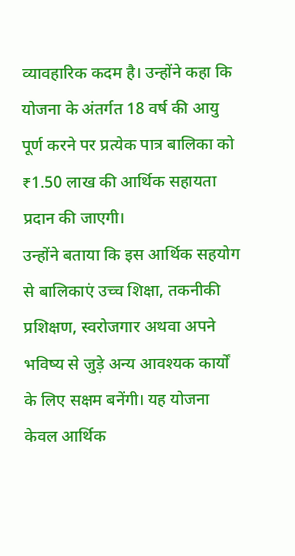व्यावहारिक कदम है। उन्होंने कहा कि योजना के अंतर्गत 18 वर्ष की आयु पूर्ण करने पर प्रत्येक पात्र बालिका को ₹1.50 लाख की आर्थिक सहायता प्रदान की जाएगी।
उन्होंने बताया कि इस आर्थिक सहयोग से बालिकाएं उच्च शिक्षा, तकनीकी प्रशिक्षण, स्वरोजगार अथवा अपने भविष्य से जुड़े अन्य आवश्यक कार्यों के लिए सक्षम बनेंगी। यह योजना केवल आर्थिक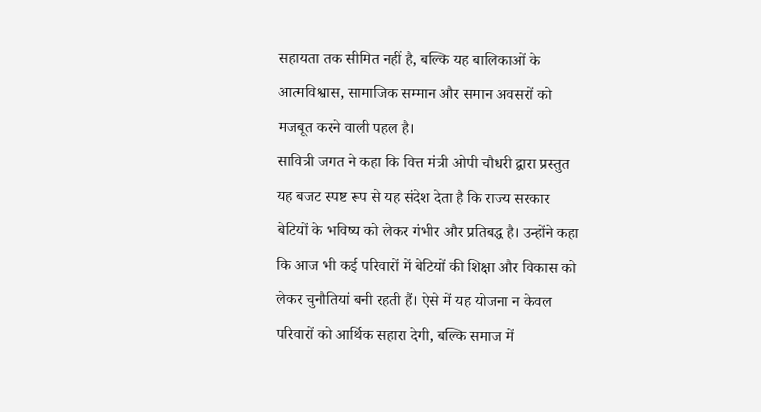सहायता तक सीमित नहीं है, बल्कि यह बालिकाओं के आत्मविश्वास, सामाजिक सम्मान और समान अवसरों को मजबूत करने वाली पहल है।
सावित्री जगत ने कहा कि वित्त मंत्री ओपी चौधरी द्वारा प्रस्तुत यह बजट स्पष्ट रूप से यह संदेश देता है कि राज्य सरकार बेटियों के भविष्य को लेकर गंभीर और प्रतिबद्ध है। उन्होंने कहा कि आज भी कई परिवारों में बेटियों की शिक्षा और विकास को लेकर चुनौतियां बनी रहती हैं। ऐसे में यह योजना न केवल परिवारों को आर्थिक सहारा देगी, बल्कि समाज में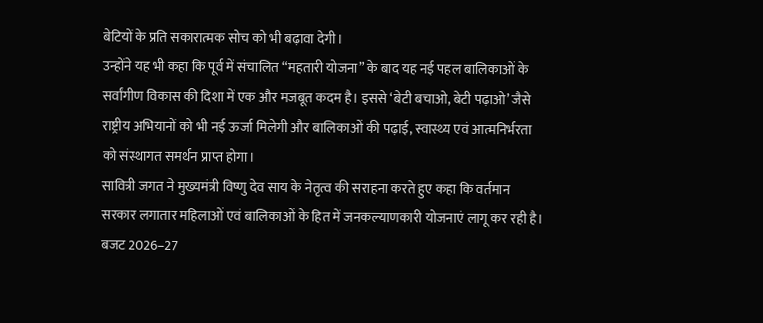बेटियों के प्रति सकारात्मक सोच को भी बढ़ावा देगी।
उन्होंने यह भी कहा कि पूर्व में संचालित “महतारी योजना” के बाद यह नई पहल बालिकाओं के सर्वांगीण विकास की दिशा में एक और मजबूत कदम है। इससे ‘बेटी बचाओ, बेटी पढ़ाओ’ जैसे राष्ट्रीय अभियानों को भी नई ऊर्जा मिलेगी और बालिकाओं की पढ़ाई, स्वास्थ्य एवं आत्मनिर्भरता को संस्थागत समर्थन प्राप्त होगा।
सावित्री जगत ने मुख्यमंत्री विष्णु देव साय के नेतृत्व की सराहना करते हुए कहा कि वर्तमान सरकार लगातार महिलाओं एवं बालिकाओं के हित में जनकल्याणकारी योजनाएं लागू कर रही है। बजट 2026–27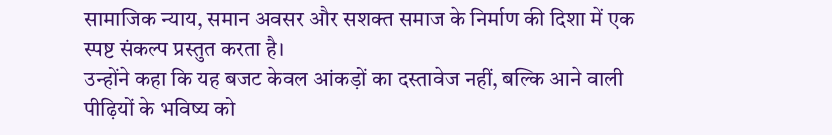सामाजिक न्याय, समान अवसर और सशक्त समाज के निर्माण की दिशा में एक स्पष्ट संकल्प प्रस्तुत करता है।
उन्होंने कहा कि यह बजट केवल आंकड़ों का दस्तावेज नहीं, बल्कि आने वाली पीढ़ियों के भविष्य को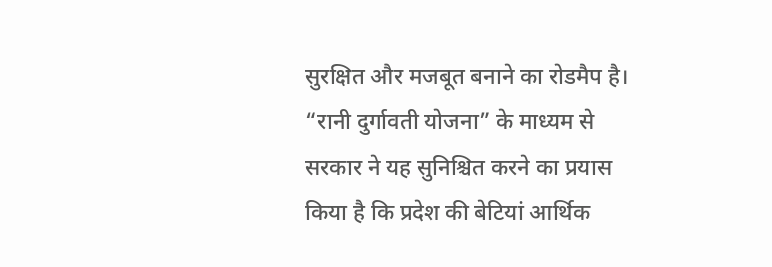सुरक्षित और मजबूत बनाने का रोडमैप है। “रानी दुर्गावती योजना” के माध्यम से सरकार ने यह सुनिश्चित करने का प्रयास किया है कि प्रदेश की बेटियां आर्थिक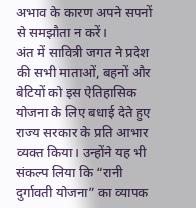अभाव के कारण अपने सपनों से समझौता न करें।
अंत में सावित्री जगत ने प्रदेश की सभी माताओं, बहनों और बेटियों को इस ऐतिहासिक योजना के लिए बधाई देते हुए राज्य सरकार के प्रति आभार व्यक्त किया। उन्होंने यह भी संकल्प लिया कि “रानी दुर्गावती योजना” का व्यापक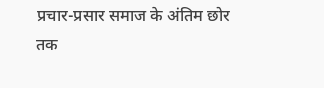प्रचार-प्रसार समाज के अंतिम छोर तक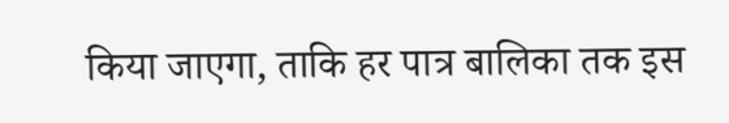किया जाएगा, ताकि हर पात्र बालिका तक इस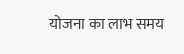योजना का लाभ समय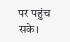पर पहुंच सके।